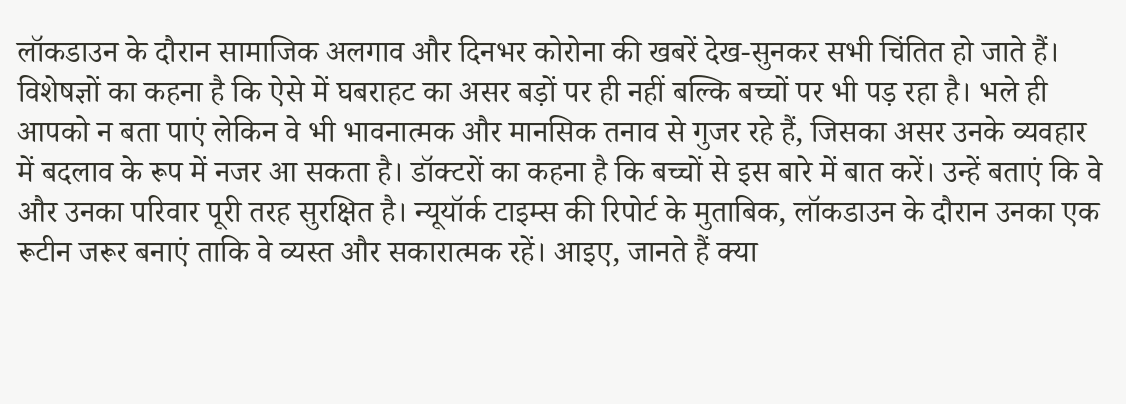लॉकडाउन के दौरान सामाजिक अलगाव और दिनभर कोरोना की खबरें देख-सुनकर सभी चिंतित हो जाते हैं। विशेषज्ञों का कहना है कि ऐसे में घबराहट का असर बड़ों पर ही नहीं बल्कि बच्चों पर भी पड़ रहा है। भले ही आपको न बता पाएं लेकिन वे भी भावनात्मक और मानसिक तनाव से गुजर रहे हैं, जिसका असर उनके व्यवहार में बदलाव के रूप में नजर आ सकता है। डॉक्टरों का कहना है कि बच्चों से इस बारे में बात करें। उन्हें बताएं कि वे और उनका परिवार पूरी तरह सुरक्षित है। न्यूयॉर्क टाइम्स की रिपोर्ट के मुताबिक, लॉकडाउन के दौरान उनका एक रूटीन जरूर बनाएं ताकि वे व्यस्त और सकारात्मक रहें। आइए, जानते हैं क्या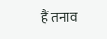हैं तनाव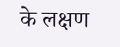के लक्षण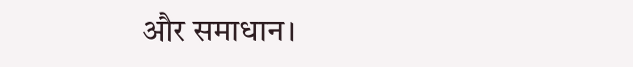और समाधान।